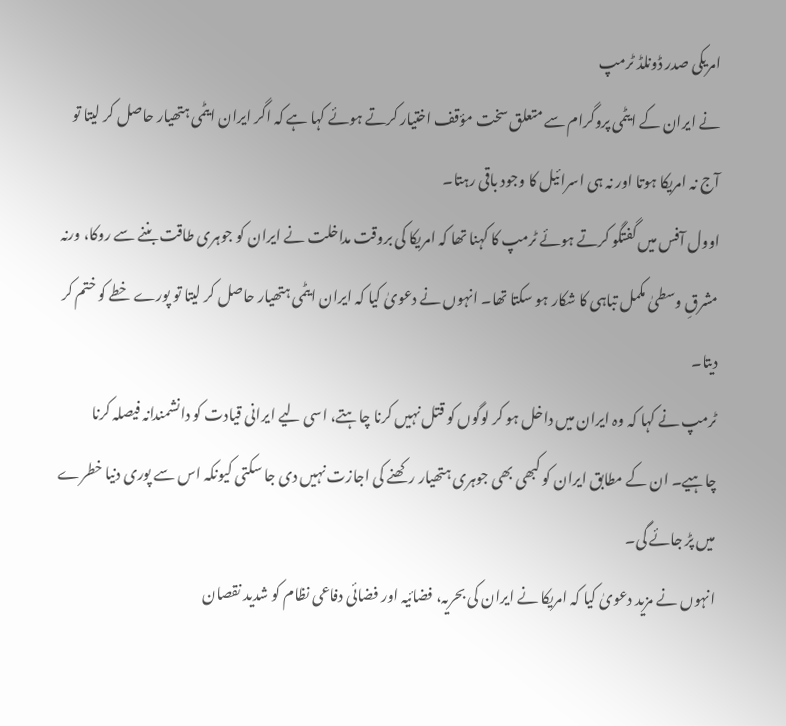امریکی صدر ڈونلڈ ٹرمپ
نے ایران کے ایٹمی پروگرام سے متعلق سخت مؤقف اختیار کرتے ہوئے کہا ہے کہ اگر ایران ایٹمی ہتھیار حاصل کر لیتا تو آج نہ امریکا ہوتا اور نہ ہی اسرائیل کا وجود باقی رہتا۔
اوول آفس میں گفتگو کرتے ہوئے ٹرمپ کا کہنا تھا کہ امریکا کی بروقت مداخلت نے ایران کو جوہری طاقت بننے سے روکا، ورنہ مشرقِ وسطیٰ مکمل تباہی کا شکار ہو سکتا تھا۔ انہوں نے دعویٰ کیا کہ ایران ایٹمی ہتھیار حاصل کر لیتا تو پورے خطے کو ختم کر دیتا۔
ٹرمپ نے کہا کہ وہ ایران میں داخل ہو کر لوگوں کو قتل نہیں کرنا چاہتے، اسی لیے ایرانی قیادت کو دانشمندانہ فیصلہ کرنا چاہیے۔ ان کے مطابق ایران کو کبھی بھی جوہری ہتھیار رکھنے کی اجازت نہیں دی جا سکتی کیونکہ اس سے پوری دنیا خطرے میں پڑ جائے گی۔
انہوں نے مزید دعویٰ کیا کہ امریکا نے ایران کی بحریہ، فضائیہ اور فضائی دفاعی نظام کو شدید نقصان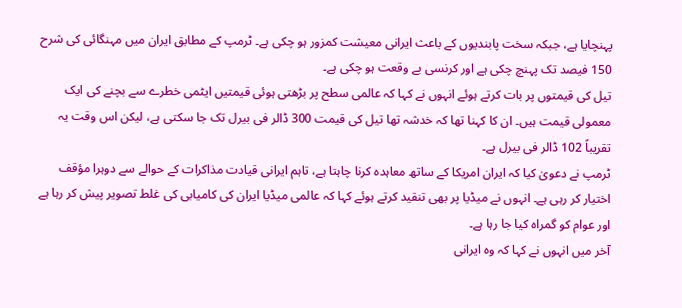پہنچایا ہے، جبکہ سخت پابندیوں کے باعث ایرانی معیشت کمزور ہو چکی ہے۔ ٹرمپ کے مطابق ایران میں مہنگائی کی شرح 150 فیصد تک پہنچ چکی ہے اور کرنسی بے وقعت ہو چکی ہے۔
تیل کی قیمتوں پر بات کرتے ہوئے انہوں نے کہا کہ عالمی سطح پر بڑھتی ہوئی قیمتیں ایٹمی خطرے سے بچنے کی ایک معمولی قیمت ہیں۔ ان کا کہنا تھا کہ خدشہ تھا تیل کی قیمت 300 ڈالر فی بیرل تک جا سکتی ہے، لیکن اس وقت یہ تقریباً 102 ڈالر فی بیرل ہے۔
ٹرمپ نے دعویٰ کیا کہ ایران امریکا کے ساتھ معاہدہ کرنا چاہتا ہے، تاہم ایرانی قیادت مذاکرات کے حوالے سے دوہرا مؤقف اختیار کر رہی ہے۔ انہوں نے میڈیا پر بھی تنقید کرتے ہوئے کہا کہ عالمی میڈیا ایران کی کامیابی کی غلط تصویر پیش کر رہا ہے اور عوام کو گمراہ کیا جا رہا ہے۔
آخر میں انہوں نے کہا کہ وہ ایرانی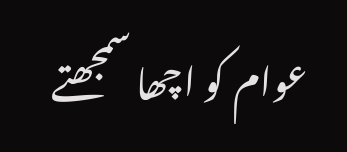عوام کو اچھا سمجھتے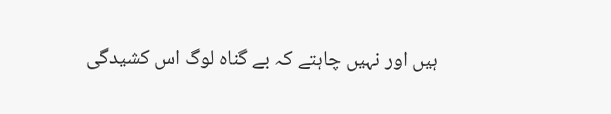ہیں اور نہیں چاہتے کہ بے گناہ لوگ اس کشیدگی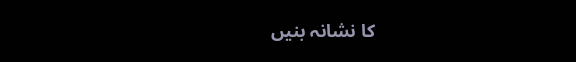کا نشانہ بنیں